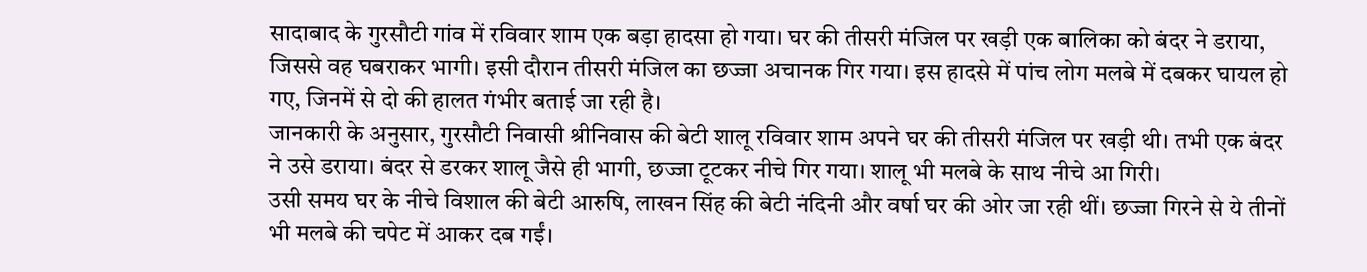सादाबाद के गुरसौटी गांव में रविवार शाम एक बड़ा हादसा हो गया। घर की तीसरी मंजिल पर खड़ी एक बालिका को बंदर ने डराया, जिससे वह घबराकर भागी। इसी दौरान तीसरी मंजिल का छज्जा अचानक गिर गया। इस हादसे में पांच लोग मलबे में दबकर घायल हो गए, जिनमें से दो की हालत गंभीर बताई जा रही है।
जानकारी के अनुसार, गुरसौटी निवासी श्रीनिवास की बेटी शालू रविवार शाम अपने घर की तीसरी मंजिल पर खड़ी थी। तभी एक बंदर ने उसे डराया। बंदर से डरकर शालू जैसे ही भागी, छज्जा टूटकर नीचे गिर गया। शालू भी मलबे के साथ नीचे आ गिरी।
उसी समय घर के नीचे विशाल की बेटी आरुषि, लाखन सिंह की बेटी नंदिनी और वर्षा घर की ओर जा रही थीं। छज्जा गिरने से ये तीनों भी मलबे की चपेट में आकर दब गईं।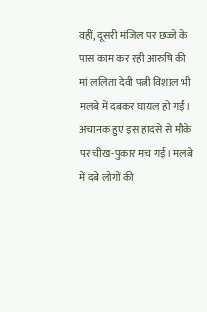वहीं, दूसरी मंजिल पर छज्जे के पास काम कर रही आरुषि की मां ललिता देवी पत्नी विशाल भी मलबे में दबकर घायल हो गईं।
अचानक हुए इस हादसे से मौके पर चीख-पुकार मच गई। मलबे में दबे लोगों की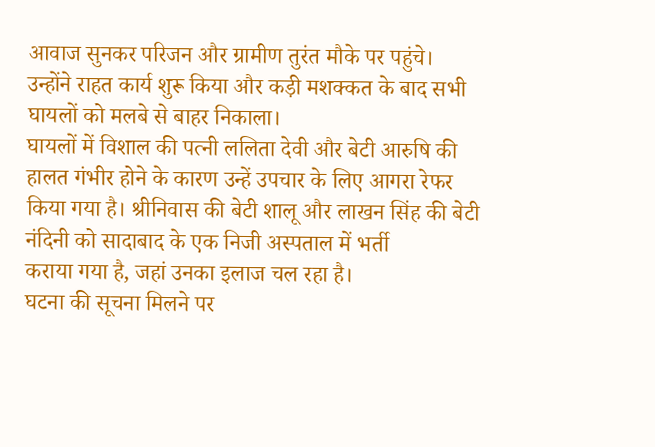आवाज सुनकर परिजन और ग्रामीण तुरंत मौके पर पहुंचे। उन्होंने राहत कार्य शुरू किया और कड़ी मशक्कत के बाद सभी घायलों को मलबे से बाहर निकाला।
घायलों में विशाल की पत्नी ललिता देवी और बेटी आरुषि की हालत गंभीर होने के कारण उन्हें उपचार के लिए आगरा रेफर किया गया है। श्रीनिवास की बेटी शालू और लाखन सिंह की बेटी नंदिनी को सादाबाद के एक निजी अस्पताल में भर्ती
कराया गया है, जहां उनका इलाज चल रहा है।
घटना की सूचना मिलने पर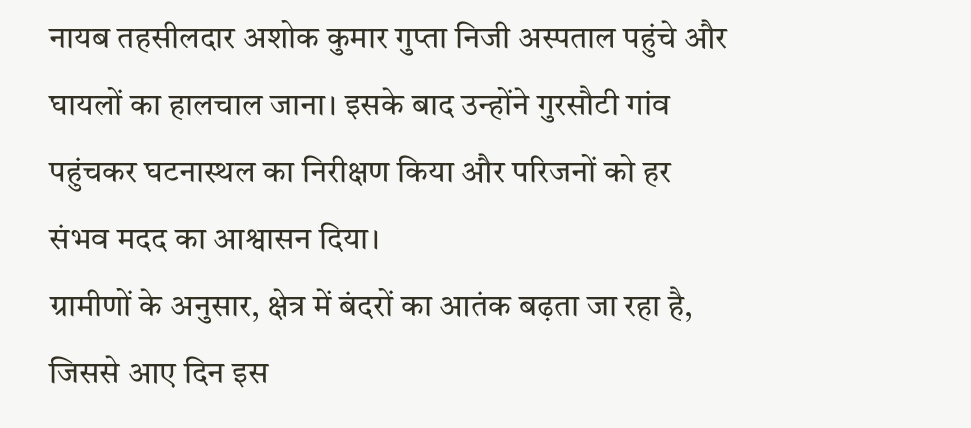नायब तहसीलदार अशोक कुमार गुप्ता निजी अस्पताल पहुंचे और घायलों का हालचाल जाना। इसके बाद उन्होंने गुरसौटी गांव पहुंचकर घटनास्थल का निरीक्षण किया और परिजनों को हर संभव मदद का आश्वासन दिया।
ग्रामीणों के अनुसार, क्षेत्र में बंदरों का आतंक बढ़ता जा रहा है, जिससे आए दिन इस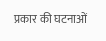प्रकार की घटनाओं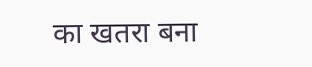का खतरा बना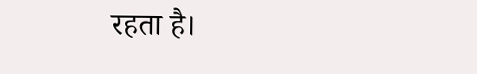रहता है।